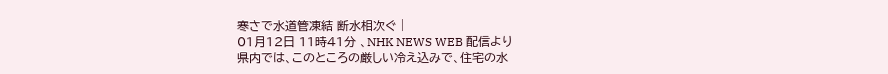寒さで水道管凍結 断水相次ぐ |
01月12日 11時41分 、NHK NEWS WEB 配信より
県内では、このところの厳しい冷え込みで、住宅の水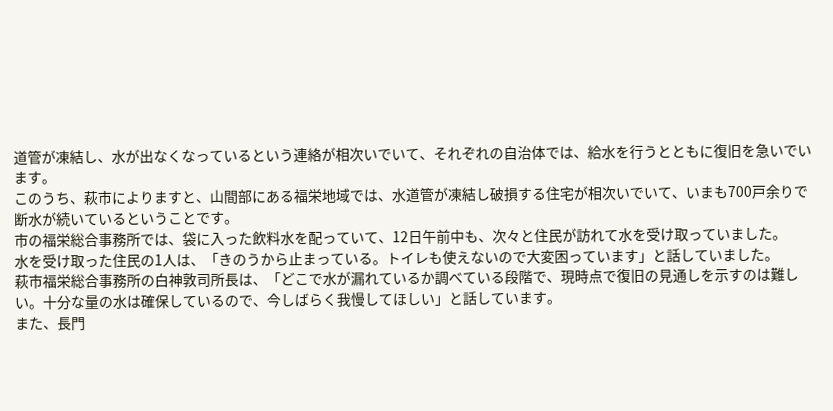道管が凍結し、水が出なくなっているという連絡が相次いでいて、それぞれの自治体では、給水を行うとともに復旧を急いでいます。
このうち、萩市によりますと、山間部にある福栄地域では、水道管が凍結し破損する住宅が相次いでいて、いまも700戸余りで断水が続いているということです。
市の福栄総合事務所では、袋に入った飲料水を配っていて、12日午前中も、次々と住民が訪れて水を受け取っていました。
水を受け取った住民の1人は、「きのうから止まっている。トイレも使えないので大変困っています」と話していました。
萩市福栄総合事務所の白神敦司所長は、「どこで水が漏れているか調べている段階で、現時点で復旧の見通しを示すのは難しい。十分な量の水は確保しているので、今しばらく我慢してほしい」と話しています。
また、長門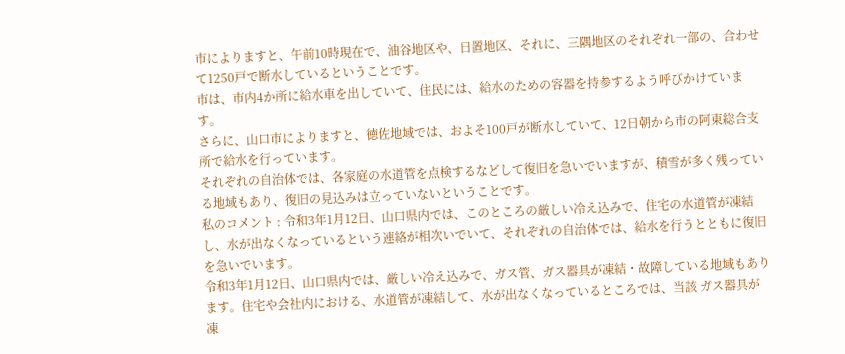市によりますと、午前10時現在で、油谷地区や、日置地区、それに、三隅地区のそれぞれ一部の、合わせて1250戸で断水しているということです。
市は、市内4か所に給水車を出していて、住民には、給水のための容器を持参するよう呼びかけています。
さらに、山口市によりますと、徳佐地域では、およそ100戸が断水していて、12日朝から市の阿東総合支所で給水を行っています。
それぞれの自治体では、各家庭の水道管を点検するなどして復旧を急いでいますが、積雪が多く残っている地域もあり、復旧の見込みは立っていないということです。
私のコメント : 令和3年1月12日、山口県内では、このところの厳しい冷え込みで、住宅の水道管が凍結し、水が出なくなっているという連絡が相次いでいて、それぞれの自治体では、給水を行うとともに復旧を急いでいます。
令和3年1月12日、山口県内では、厳しい冷え込みで、ガス管、ガス器具が凍結・故障している地域もあります。住宅や会社内における、水道管が凍結して、水が出なくなっているところでは、当該 ガス器具が凍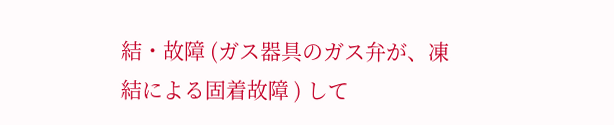結・故障 (ガス器具のガス弁が、凍結による固着故障 ) して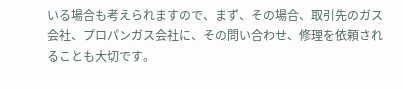いる場合も考えられますので、まず、その場合、取引先のガス会社、プロパンガス会社に、その問い合わせ、修理を依頼されることも大切です。